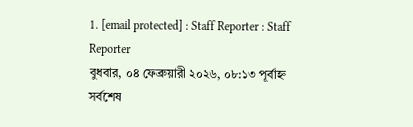1. [email protected] : Staff Reporter : Staff Reporter
বুধবার, ০৪ ফেব্রুয়ারী ২০২৬, ০৮:১৩ পূর্বাহ্ন
সর্বশেষ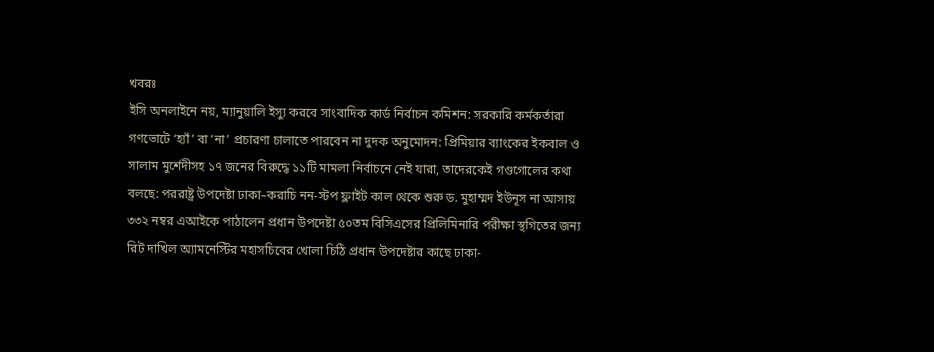খবরঃ
ইসি অনলাইনে নয়, ম্যানুয়ালি ইস্যু করবে সাংবাদিক কার্ড নির্বাচন কমিশন: সরকারি কর্মকর্তারা গণভোটে ‘হ্যাঁ’ বা ‘না’ প্রচারণা চালাতে পারবেন না দুদক অনুমোদন: প্রিমিয়ার ব্যাংকের ইকবাল ও সালাম মুর্শেদীসহ ১৭ জনের বিরুদ্ধে ১১টি মামলা নির্বাচনে নেই যারা, তাদেরকেই গণ্ডগোলের কথা বলছে: পররাষ্ট্র উপদেষ্টা ঢাকা–করাচি নন-স্টপ ফ্লাইট কাল থেকে শুরু ড. মুহাম্মদ ইউনূস না আসায় ৩৩২ নম্বর এআইকে পাঠালেন প্রধান উপদেষ্টা ৫০তম বিসিএসের প্রিলিমিনারি পরীক্ষা স্থগিতের জন্য রিট দাখিল অ্যামনেস্টির মহাসচিবের খোলা চিঠি প্রধান উপদেষ্টার কাছে ঢাকা-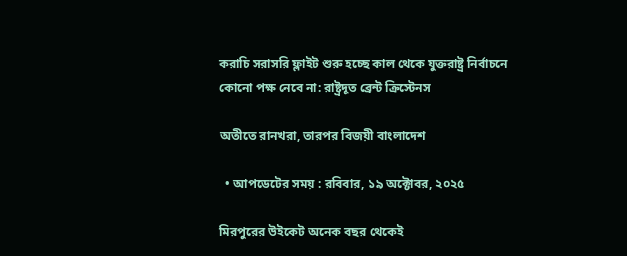করাচি সরাসরি ফ্লাইট শুরু হচ্ছে কাল থেকে যুক্তরাষ্ট্র নির্বাচনে কোনো পক্ষ নেবে না: রাষ্ট্রদূত ব্রেন্ট ক্রিস্টেনস

অতীতে রানখরা, তারপর বিজয়ী বাংলাদেশ

  • আপডেটের সময় : রবিবার, ১৯ অক্টোবর, ২০২৫

মিরপুরের উইকেট অনেক বছর থেকেই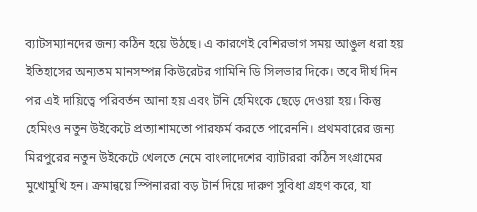ব্যাটসম্যানদের জন্য কঠিন হয়ে উঠছে। এ কারণেই বেশিরভাগ সময় আঙুল ধরা হয় ইতিহাসের অন্যতম মানসম্পন্ন কিউরেটর গামিনি ডি সিলভার দিকে। তবে দীর্ঘ দিন পর এই দায়িত্বে পরিবর্তন আনা হয় এবং টনি হেমিংকে ছেড়ে দেওয়া হয়। কিন্তু হেমিংও নতুন উইকেটে প্রত্যাশামতো পারফর্ম করতে পারেননি। প্রথমবারের জন্য মিরপুরের নতুন উইকেটে খেলতে নেমে বাংলাদেশের ব্যাটাররা কঠিন সংগ্রামের মুখোমুখি হন। ক্রমান্বয়ে স্পিনাররা বড় টার্ন দিয়ে দারুণ সুবিধা গ্রহণ করে, যা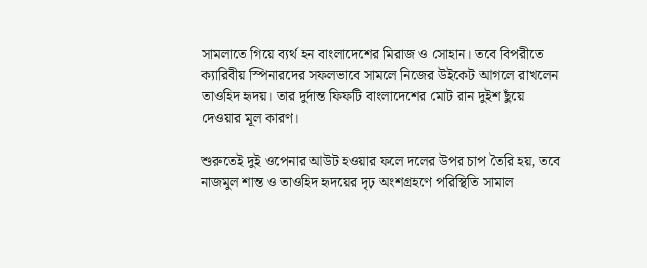সামলাতে গিয়ে ব্যর্থ হন বাংলাদেশের মিরাজ ও সোহান। তবে বিপরীতে ক্যারিবীয় স্পিনারদের সফলভাবে সামলে নিজের উইকেট আগলে রাখলেন তাওহিদ হৃদয়। তার দুর্দান্ত ফিফটি বাংলাদেশের মোট রান দুইশ ছুঁয়ে দেওয়ার মূল কারণ।

শুরুতেই দুই ওপেনার আউট হওয়ার ফলে দলের উপর চাপ তৈরি হয়, তবে নাজমুল শান্ত ও তাওহিদ হৃদয়ের দৃঢ় অংশগ্রহণে পরিস্থিতি সামাল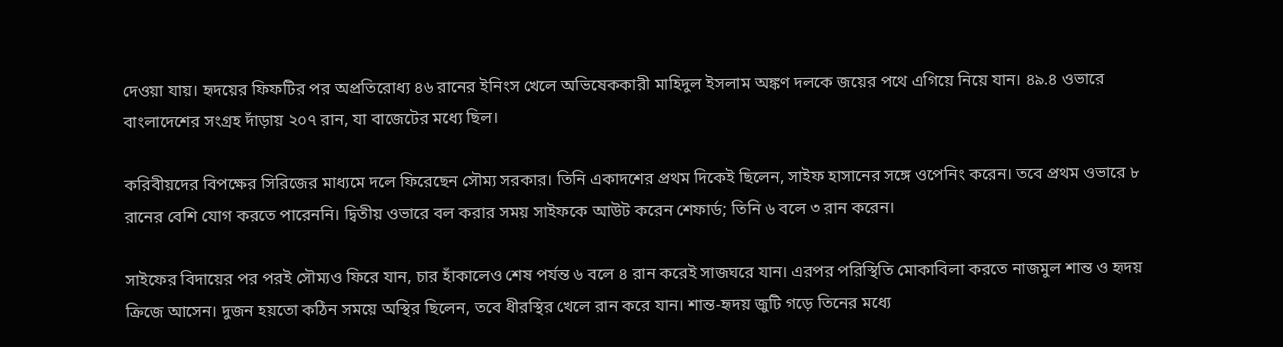দেওয়া যায়। হৃদয়ের ফিফটির পর অপ্রতিরোধ্য ৪৬ রানের ইনিংস খেলে অভিষেককারী মাহিদুল ইসলাম অঙ্কণ দলকে জয়ের পথে এগিয়ে নিয়ে যান। ৪৯.৪ ওভারে বাংলাদেশের সংগ্রহ দাঁড়ায় ২০৭ রান, যা বাজেটের মধ্যে ছিল।

করিবীয়দের বিপক্ষের সিরিজের মাধ্যমে দলে ফিরেছেন সৌম্য সরকার। তিনি একাদশের প্রথম দিকেই ছিলেন, সাইফ হাসানের সঙ্গে ওপেনিং করেন। তবে প্রথম ওভারে ৮ রানের বেশি যোগ করতে পারেননি। দ্বিতীয় ওভারে বল করার সময় সাইফকে আউট করেন শেফার্ড; তিনি ৬ বলে ৩ রান করেন।

সাইফের বিদায়ের পর পরই সৌম্যও ফিরে যান, চার হাঁকালেও শেষ পর্যন্ত ৬ বলে ৪ রান করেই সাজঘরে যান। এরপর পরিস্থিতি মোকাবিলা করতে নাজমুল শান্ত ও হৃদয় ক্রিজে আসেন। দুজন হয়তো কঠিন সময়ে অস্থির ছিলেন, তবে ধীরস্থির খেলে রান করে যান। শান্ত-হৃদয় জুটি গড়ে তিনের মধ্যে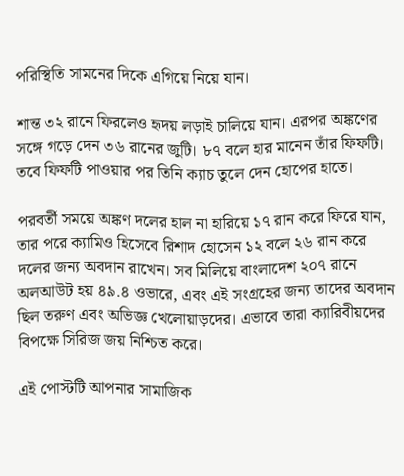পরিস্থিতি সামনের দিকে এগিয়ে নিয়ে যান।

শান্ত ৩২ রানে ফিরলেও হৃদয় লড়াই চালিয়ে যান। এরপর অঙ্কণের সঙ্গে গড়ে দেন ৩৬ রানের জুটি। ৮৭ বলে হার মানেন তাঁর ফিফটি। তবে ফিফটি পাওয়ার পর তিনি ক্যাচ তুলে দেন হোপের হাতে।

পরবর্তী সময়ে অঙ্কণ দলের হাল না হারিয়ে ১৭ রান করে ফিরে যান, তার পরে ক্যামিও হিসেবে রিশাদ হোসেন ১২ বলে ২৬ রান করে দলের জন্য অবদান রাখেন। সব মিলিয়ে বাংলাদেশ ২০৭ রানে অলআউট হয় ৪৯.৪ ওভারে, এবং এই সংগ্রহের জন্য তাদের অবদান ছিল তরুণ এবং অভিজ্ঞ খেলোয়াড়দের। এভাবে তারা ক্যারিবীয়দের বিপক্ষে সিরিজ জয় নিশ্চিত করে।

এই পোস্টটি আপনার সামাজিক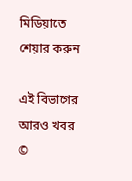মিডিয়াতে শেয়ার করুন

এই বিভাগের আরও খবর
©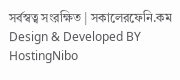সর্বস্বত্ব সংরক্ষিত | সকালেরফেনি.কম
Design & Developed BY HostingNibo